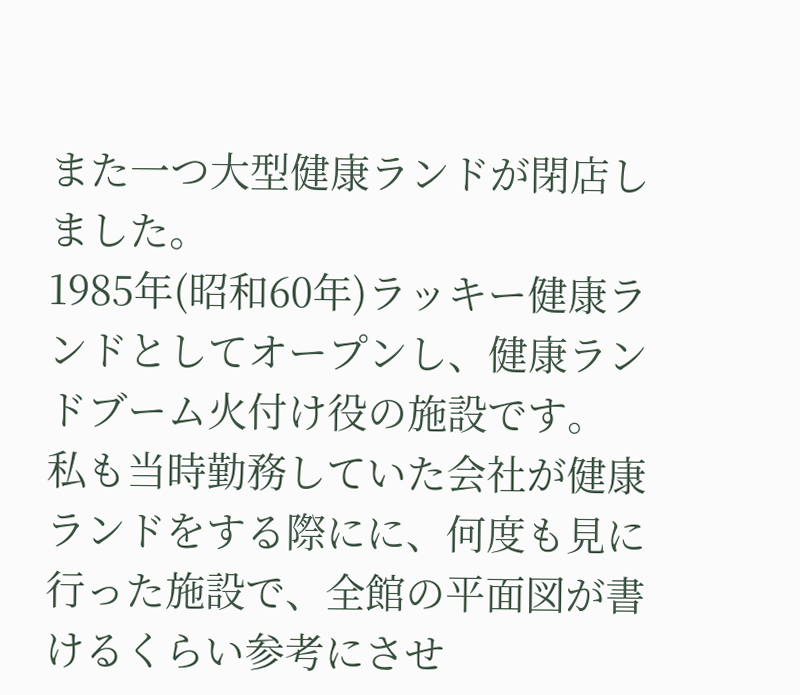また一つ大型健康ランドが閉店しました。
1985年(昭和60年)ラッキー健康ランドとしてオープンし、健康ランドブーム火付け役の施設です。
私も当時勤務していた会社が健康ランドをする際にに、何度も見に行った施設で、全館の平面図が書けるくらい参考にさせ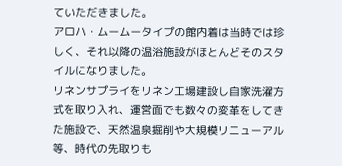ていただきました。
アロハ・ムームータイプの館内着は当時では珍しく、それ以降の温浴施設がほとんどそのスタイルになりました。
リネンサプライをリネン工場建設し自家洗濯方式を取り入れ、運営面でも数々の変革をしてきた施設で、天然温泉掘削や大規模リニューアル等、時代の先取りも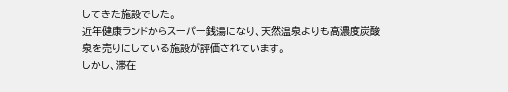してきた施設でした。
近年健康ランドからスーパー銭湯になり、天然温泉よりも高濃度炭酸泉を売りにしている施設が評価されています。
しかし、滞在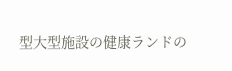型大型施設の健康ランドの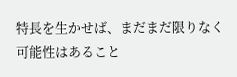特長を生かせば、まだまだ限りなく可能性はあること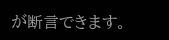が断言できます。